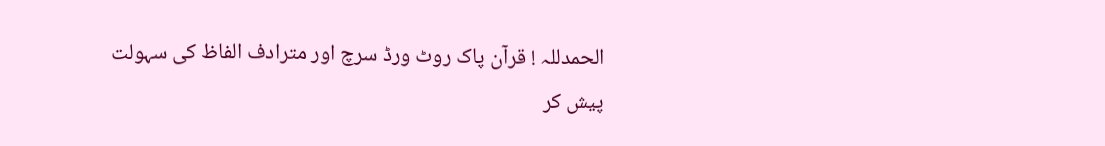الحمدللہ ! قرآن پاک روٹ ورڈ سرچ اور مترادف الفاظ کی سہولت پیش کر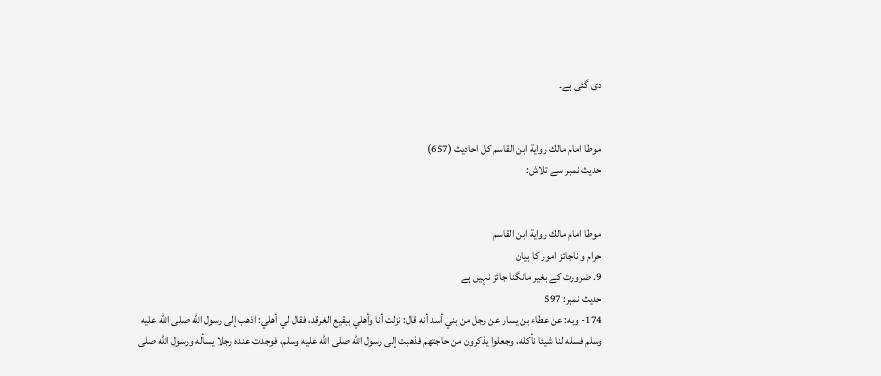دی گئی ہے۔


موطا امام مالك رواية ابن القاسم کل احادیث (657)
حدیث نمبر سے تلاش:


موطا امام مالك رواية ابن القاسم
حرام و ناجائز امور کا بیان
9. ضرورت کے بغیر مانگنا جائز نہیں ہے
حدیث نمبر: 597
174- وبه: عن عطاء بن يسار عن رجل من بني أسد أنه قال: نزلت أنا وأهلي ببقيع الغرقد، فقال لي أهلي: اذهب إلى رسول الله صلى الله عليه وسلم فسله لنا شيئا نأكله، وجعلوا يذكرون من حاجتهم فذهبت إلى رسول الله صلى الله عليه وسلم، فوجدت عنده رجلا يسأله ورسول الله صلى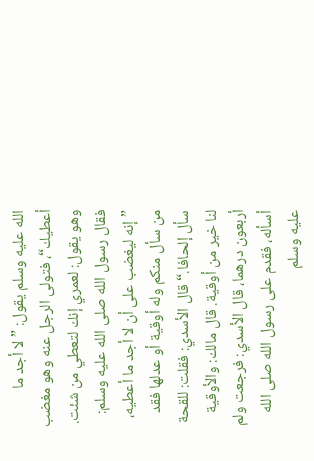الله عليه وسلم يقول: ”لا أجد ما أعطيك“، فتولى الرجل عنه وهو مغضب وهو يقول: لعمري إنك لتعطي من شئت. فقال رسول الله صلى الله عليه وسلم: ”إنه ليغضب على أن لا أجد ما أعطيه، من سأل منكم وله أوقية أو عدلها فقد سأل إلحافا.“ قال الأسدي: فقلت: للقحة لنا خير من أوقية. قال مالك: والأوقية أربعون درهما، قال الأسدي: فرجعت ولم أسأله، فقدم على رسول الله صلى الله عليه وسلم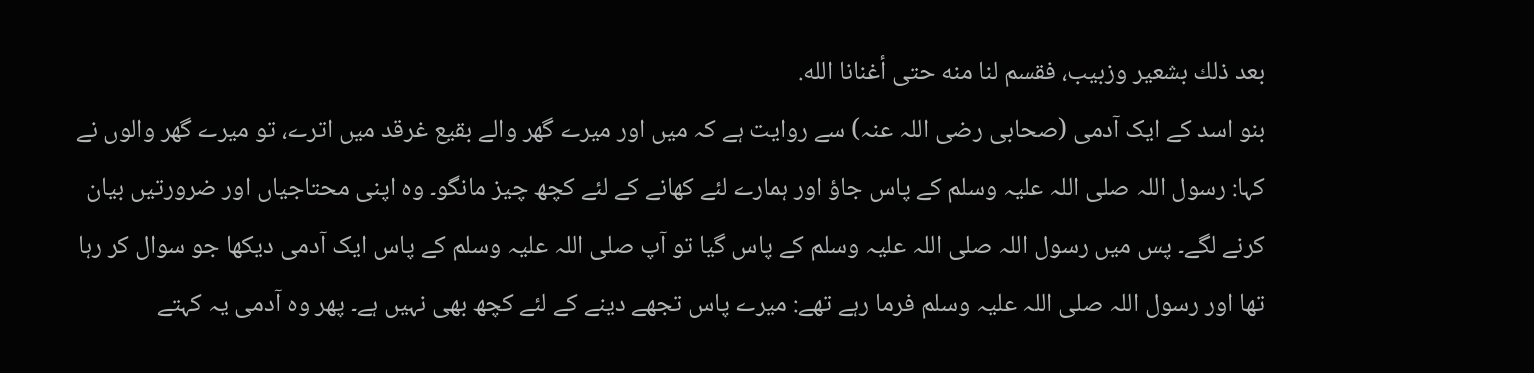بعد ذلك بشعير وزبيب، فقسم لنا منه حتى أغنانا الله.
بنو اسد کے ایک آدمی (صحابی رضی اللہ عنہ) سے روایت ہے کہ میں اور میرے گھر والے بقیع غرقد میں اترے، تو میرے گھر والوں نے کہا: رسول اللہ صلی اللہ علیہ وسلم کے پاس جاؤ اور ہمارے لئے کھانے کے لئے کچھ چیز مانگو۔ وہ اپنی محتاجیاں اور ضرورتیں بیان کرنے لگے۔ پس میں رسول اللہ صلی اللہ علیہ وسلم کے پاس گیا تو آپ صلی اللہ علیہ وسلم کے پاس ایک آدمی دیکھا جو سوال کر رہا تھا اور رسول اللہ صلی اللہ علیہ وسلم فرما رہے تھے: میرے پاس تجھے دینے کے لئے کچھ بھی نہیں ہے۔ پھر وہ آدمی یہ کہتے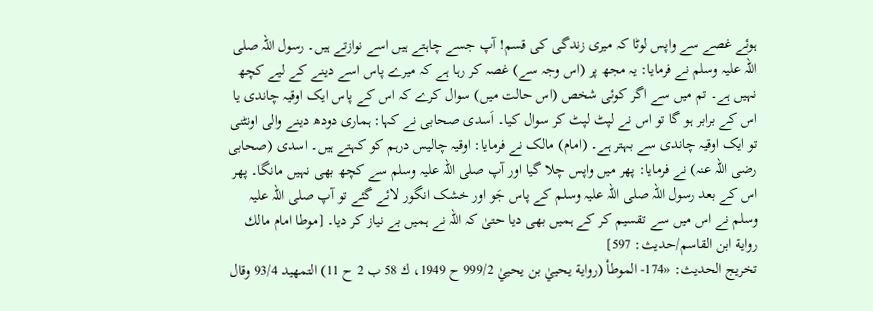ہوئے غصے سے واپس لوٹا کہ میری زندگی کی قسم! آپ جسے چاہتے ہیں اسے نوازتے ہیں۔ رسول اللہ صلی اللہ علیہ وسلم نے فرمایا: یہ مجھ پر (اس وجہ سے) غصہ کر رہا ہے کہ میرے پاس اسے دینے کے لیے کچھ نہیں ہے۔ تم میں سے اگر کوئی شخص (اس حالت میں) سوال کرے کہ اس کے پاس ایک اوقیہ چاندی یا اس کے برابر ہو گا تو اس نے لپٹ لپٹ کر سوال کیا۔ اَسدی صحابی نے کہا: ہماری دودھ دینے والی اونٹنی تو ایک اوقیہ چاندی سے بہتر ہے۔ (امام) مالک نے فرمایا: اوقیہ چالیس درہم کو کہتے ہیں۔ اسدی (صحابی رضی اللہ عنہ) نے فرمایا: پھر میں واپس چلا گیا اور آپ صلی اللہ علیہ وسلم سے کچھ بھی نہیں مانگا۔ پھر اس کے بعد رسول اللہ صلی اللہ علیہ وسلم کے پاس جَو اور خشک انگور لائے گئے تو آپ صلی اللہ علیہ وسلم نے اس میں سے تقسیم کر کے ہمیں بھی دیا حتیٰ کہ اللہ نے ہمیں بے نیاز کر دیا۔ [موطا امام مالك رواية ابن القاسم/حدیث: 597]
تخریج الحدیث: «174- الموطأ (رواية يحييٰ بن يحييٰ 999/2 ح 1949، ك 58 ب 2 ح 11) التمهيد 93/4 وقال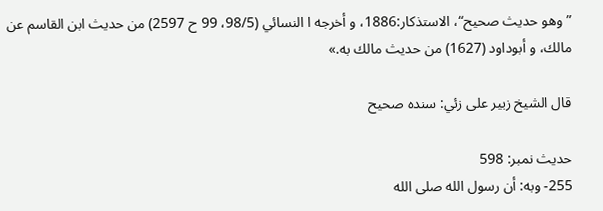”وهو حديث صحيح“، الاستذكار:1886، و أخرجه ا النسائي (98/5، 99 ح 2597) من حديث ابن القاسم عن مالك، و أبوداود (1627) من حديث مالك به.»

قال الشيخ زبير على زئي: سنده صحيح

حدیث نمبر: 598
255- وبه: أن رسول الله صلى الله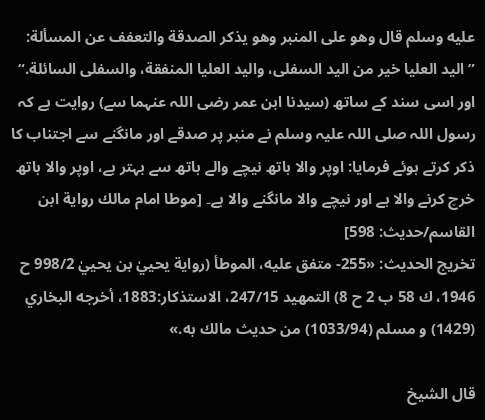عليه وسلم قال وهو على المنبر وهو يذكر الصدقة والتعفف عن المسألة: ”اليد العليا خير من اليد السفلى، واليد العليا المنفقة، والسفلى السائلة.“
اور اسی سند کے ساتھ (سیدنا ابن عمر رضی اللہ عنہما سے) روایت ہے کہ رسول اللہ صلی اللہ علیہ وسلم نے منبر پر صدقے اور مانگنے سے اجتناب کا ذکر کرتے ہوئے فرمایا: اوپر والا ہاتھ نیچے والے ہاتھ سے بہتر ہے، اوپر والا ہاتھ خرچ کرنے والا ہے اور نیچے والا مانگنے والا ہے۔ [موطا امام مالك رواية ابن القاسم/حدیث: 598]
تخریج الحدیث: «255- متفق عليه، الموطأ (رواية يحييٰ بن يحييٰ 998/2 ح 1946، ك 58 ب 2 ح 8) التمهيد 247/15، الاستذكار:1883، أخرجه البخاري (1429) و مسلم (1033/94) من حديث مالك به.»

قال الشيخ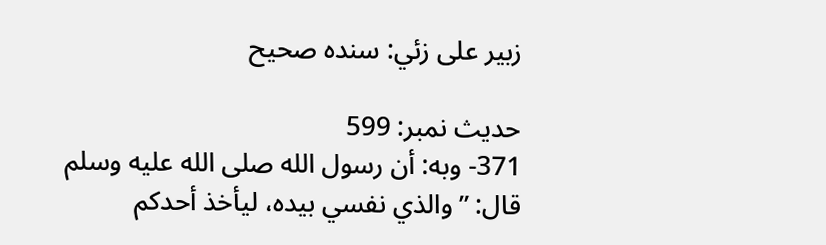زبير على زئي: سنده صحيح

حدیث نمبر: 599
371- وبه: أن رسول الله صلى الله عليه وسلم قال: ”والذي نفسي بيده، ليأخذ أحدكم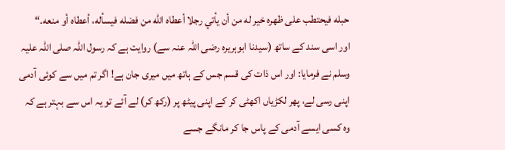حبله فيحتطب على ظهره خير له من أن يأتي رجلا أعطاه الله من فضله فيسأله، أعطاه أو منعه.“
اور اسی سند کے ساتھ (سیدنا ابوہریرہ رضی اللہ عنہ سے) روایت ہے کہ رسول اللہ صلی اللہ علیہ وسلم نے فرمایا: اور اس ذات کی قسم جس کے ہاتھ میں میری جان ہے! اگر تم میں سے کوئی آدمی اپنی رسی لے، پھر لکڑیاں اکھٹی کر کے اپنی پیٹھ پر (رکھ کر) لے آئے تو یہ اس سے بہتر ہے کہ وہ کسی ایسے آدمی کے پاس جا کر مانگے جسے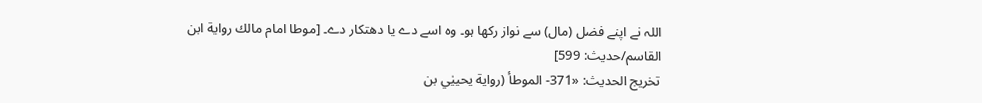اللہ نے اپنے فضل (مال) سے نواز رکھا ہو۔ وہ اسے دے یا دھتکار دے۔ [موطا امام مالك رواية ابن القاسم/حدیث: 599]
تخریج الحدیث: «371- الموطأ (رواية يحييٰي بن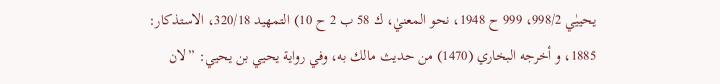يحييٰي 998/2، 999 ح 1948، نحو المعنيٰ، ك 58 ب 2 ح 10) التمهيد 320/18، الاستذكار: 1885، و أخرجه البخاري (1470) من حديث مالك به، وفي رواية يحيي بن يحيي: ”لان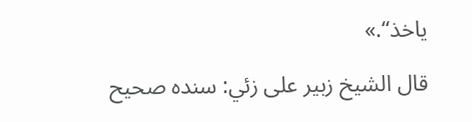ياخذ“.»

قال الشيخ زبير على زئي: سنده صحيح